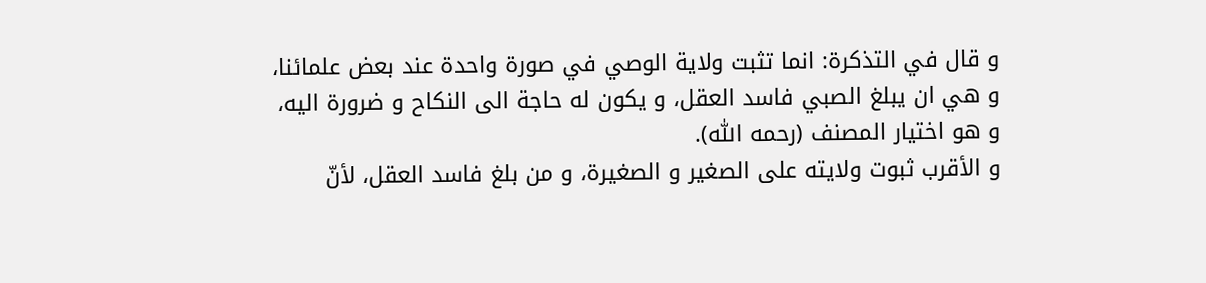و قال في التذكرة: انما تثبت ولاية الوصي في صورة واحدة عند بعض علمائنا، و هي ان يبلغ الصبي فاسد العقل، و يكون له حاجة الى النكاح و ضرورة اليه، و هو اختيار المصنف (رحمه اللّٰه).
و الأقرب ثبوت ولايته على الصغير و الصغيرة، و من بلغ فاسد العقل، لأنّ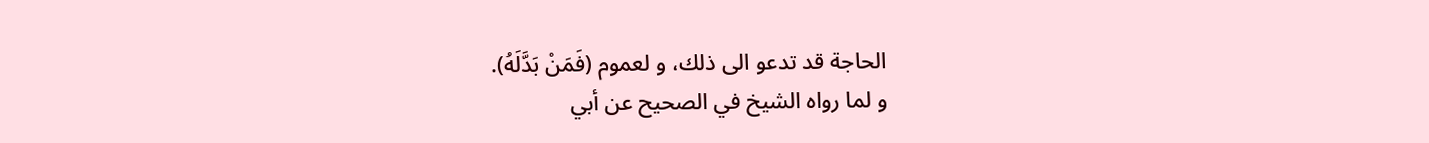الحاجة قد تدعو الى ذلك، و لعموم (فَمَنْ بَدَّلَهُ).
و لما رواه الشيخ في الصحيح عن أبي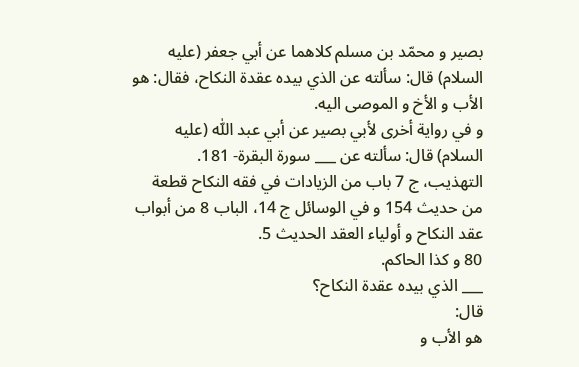بصير و محمّد بن مسلم كلاهما عن أبي جعفر (عليه السلام) قال: سألته عن الذي بيده عقدة النكاح، فقال: هو الأب و الأخ و الموصى اليه.
و في رواية أخرى لأبي بصير عن أبي عبد اللّٰه (عليه السلام) قال: سألته عن ___ سورة البقرة- 181.
التهذيب، ج 7 باب من الزيادات في فقه النكاح قطعة من حديث 154 و في الوسائل ج 14، الباب 8 من أبواب عقد النكاح و أولياء العقد الحديث 5.
80 و كذا الحاكم.
___ الذي بيده عقدة النكاح؟
قال:
هو الأب و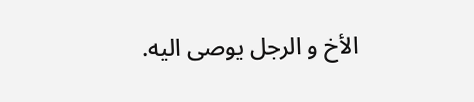الأخ و الرجل يوصى اليه.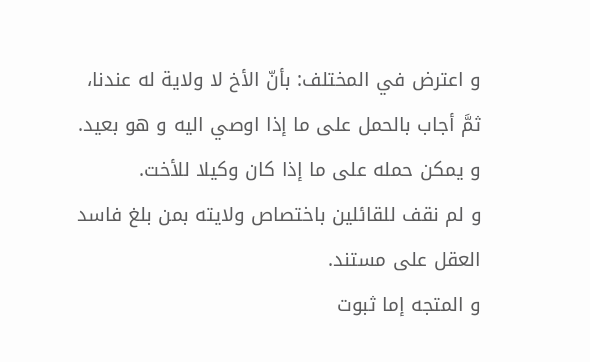و اعترض في المختلف: بأنّ الأخ لا ولاية له عندنا، ثمَّ أجاب بالحمل على ما إذا اوصي اليه و هو بعيد.
و يمكن حمله على ما إذا كان وكيلا للأخت.
و لم نقف للقائلين باختصاص ولايته بمن بلغ فاسد العقل على مستند.
و المتجه إما ثبوت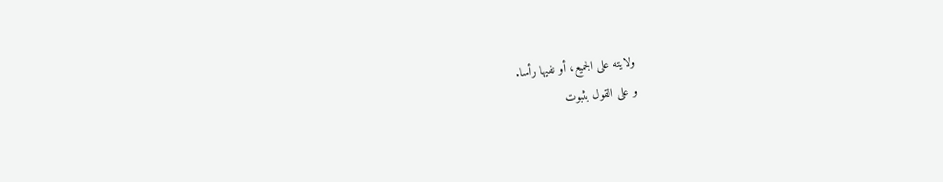ولايته على الجميع، أو نفيها رأسا.
و على القول بثبوت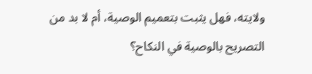ولايته، فهل يثبت بتعميم الوصية، أم لا بد من التصريح بالوصية في النكاح؟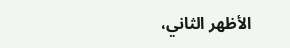الأظهر الثاني،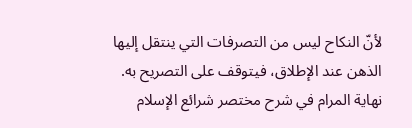لأنّ النكاح ليس من التصرفات التي ينتقل إليها الذهن عند الإطلاق، فيتوقف على التصريح به.
نهاية المرام في شرح مختصر شرائع الإسلام